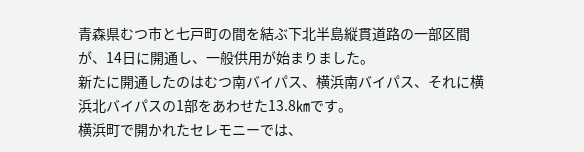青森県むつ市と七戸町の間を結ぶ下北半島縦貫道路の一部区間が、14日に開通し、一般供用が始まりました。
新たに開通したのはむつ南バイパス、横浜南バイパス、それに横浜北バイパスの1部をあわせた13.8㎞です。
横浜町で開かれたセレモニーでは、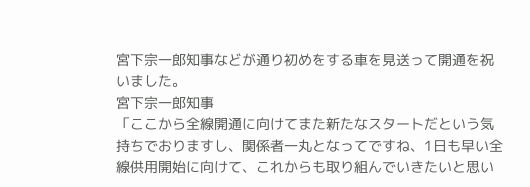宮下宗一郎知事などが通り初めをする車を見送って開通を祝いました。
宮下宗一郎知事
「ここから全線開通に向けてまた新たなスタートだという気持ちでおりますし、関係者一丸となってですね、1日も早い全線供用開始に向けて、これからも取り組んでいきたいと思い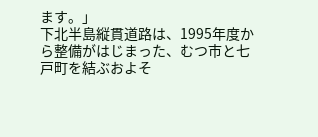ます。」
下北半島縦貫道路は、1995年度から整備がはじまった、むつ市と七戸町を結ぶおよそ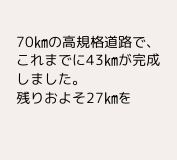70㎞の高規格道路で、これまでに43㎞が完成しました。
残りおよそ27㎞を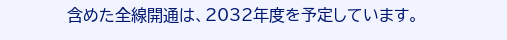含めた全線開通は、2032年度を予定しています。